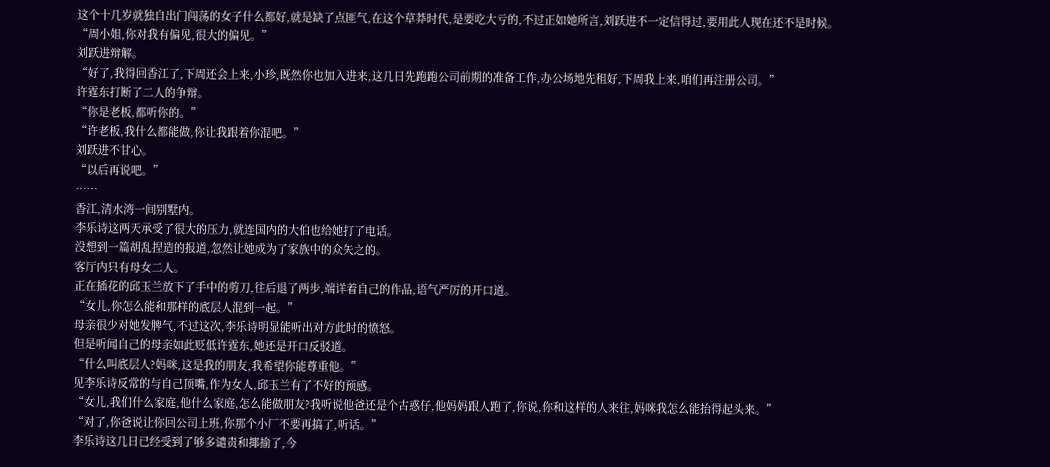这个十几岁就独自出门闯荡的女子什么都好,就是缺了点匪气,在这个草莽时代,是要吃大亏的,不过正如她所言,刘跃进不一定信得过,要用此人现在还不是时候。
“周小姐,你对我有偏见,很大的偏见。”
刘跃进辩解。
“好了,我得回香江了,下周还会上来,小珍,既然你也加入进来,这几日先跑跑公司前期的准备工作,办公场地先租好,下周我上来,咱们再注册公司。”
许霆东打断了二人的争辩。
“你是老板,都听你的。”
“许老板,我什么都能做,你让我跟着你混吧。”
刘跃进不甘心。
“以后再说吧。”
……
香江,清水湾一间别墅内。
李乐诗这两天承受了很大的压力,就连国内的大伯也给她打了电话。
没想到一篇胡乱捏造的报道,忽然让她成为了家族中的众矢之的。
客厅内只有母女二人。
正在插花的邱玉兰放下了手中的剪刀,往后退了两步,端详着自己的作品,语气严厉的开口道。
“女儿,你怎么能和那样的底层人混到一起。”
母亲很少对她发脾气,不过这次,李乐诗明显能听出对方此时的愤怒。
但是听闻自己的母亲如此贬低许霆东,她还是开口反驳道。
“什么叫底层人?妈咪,这是我的朋友,我希望你能尊重他。”
见李乐诗反常的与自己顶嘴,作为女人,邱玉兰有了不好的预感。
“女儿,我们什么家庭,他什么家庭,怎么能做朋友?我听说他爸还是个古惑仔,他妈妈跟人跑了,你说,你和这样的人来往,妈咪我怎么能抬得起头来。”
“对了,你爸说让你回公司上班,你那个小厂不要再搞了,听话。”
李乐诗这几日已经受到了够多谴责和揶揄了,今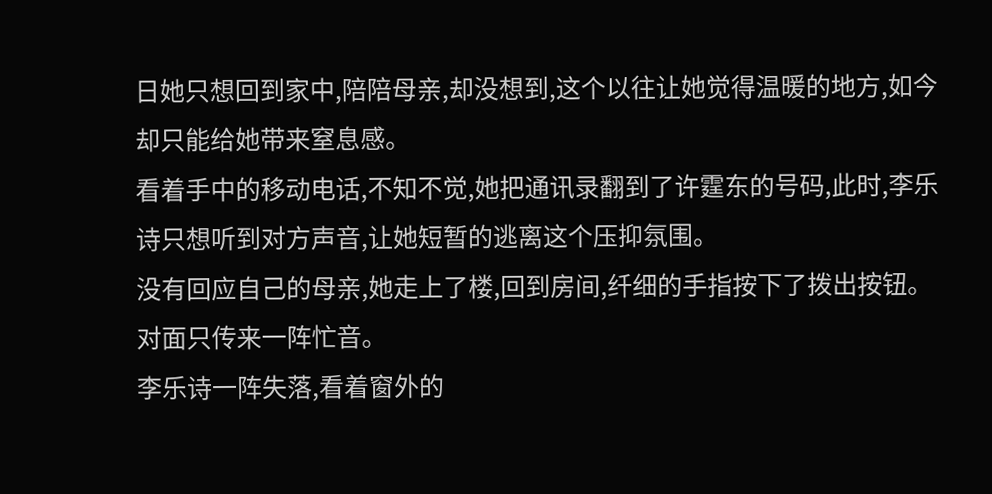日她只想回到家中,陪陪母亲,却没想到,这个以往让她觉得温暖的地方,如今却只能给她带来窒息感。
看着手中的移动电话,不知不觉,她把通讯录翻到了许霆东的号码,此时,李乐诗只想听到对方声音,让她短暂的逃离这个压抑氛围。
没有回应自己的母亲,她走上了楼,回到房间,纤细的手指按下了拨出按钮。
对面只传来一阵忙音。
李乐诗一阵失落,看着窗外的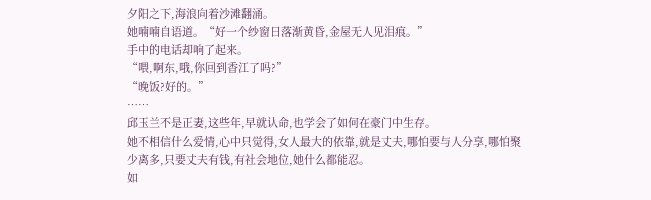夕阳之下,海浪向着沙滩翻涌。
她喃喃自语道。“好一个纱窗日落渐黄昏,金屋无人见泪痕。”
手中的电话却响了起来。
“喂,啊东,哦,你回到香江了吗?”
“晚饭?好的。”
……
邱玉兰不是正妻,这些年,早就认命,也学会了如何在豪门中生存。
她不相信什么爱情,心中只觉得,女人最大的依靠,就是丈夫,哪怕要与人分享,哪怕聚少离多,只要丈夫有钱,有社会地位,她什么都能忍。
如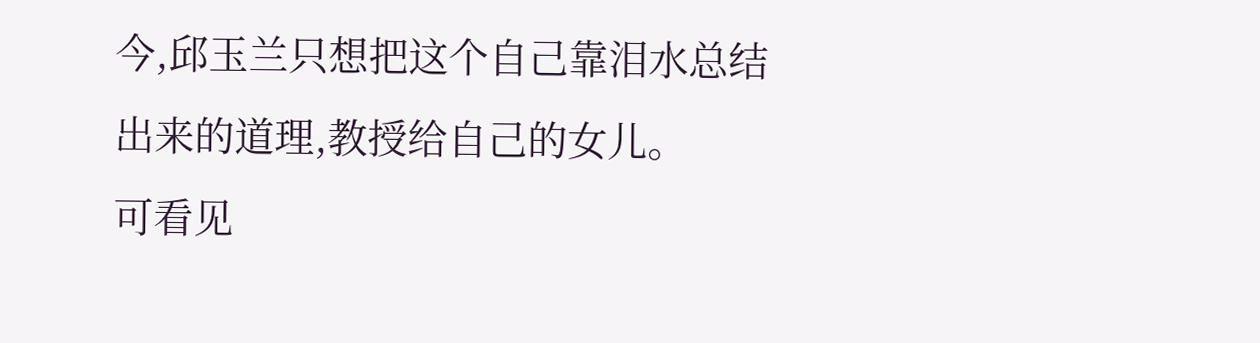今,邱玉兰只想把这个自己靠泪水总结出来的道理,教授给自己的女儿。
可看见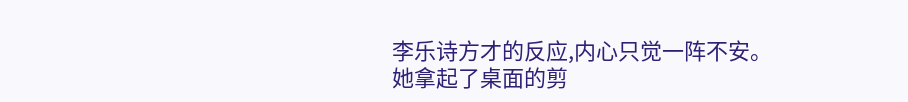李乐诗方才的反应,内心只觉一阵不安。
她拿起了桌面的剪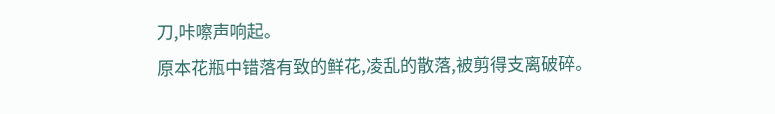刀,咔嚓声响起。
原本花瓶中错落有致的鲜花,凌乱的散落,被剪得支离破碎。